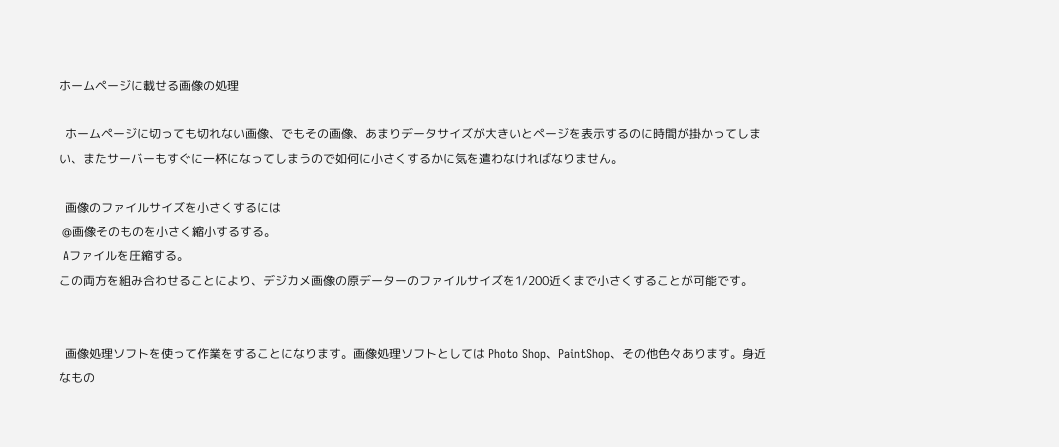ホームページに載せる画像の処理

  ホームページに切っても切れない画像、でもその画像、あまりデータサイズが大きいとページを表示するのに時間が掛かってしまい、またサーバーもすぐに一杯になってしまうので如何に小さくするかに気を遣わなければなりません。

  画像のファイルサイズを小さくするには
 @画像そのものを小さく縮小するする。
 Aファイルを圧縮する。
この両方を組み合わせることにより、デジカメ画像の原データーのファイルサイズを1/200近くまで小さくすることが可能です。


  画像処理ソフトを使って作業をすることになります。画像処理ソフトとしては Photo Shop、PaintShop、その他色々あります。身近なもの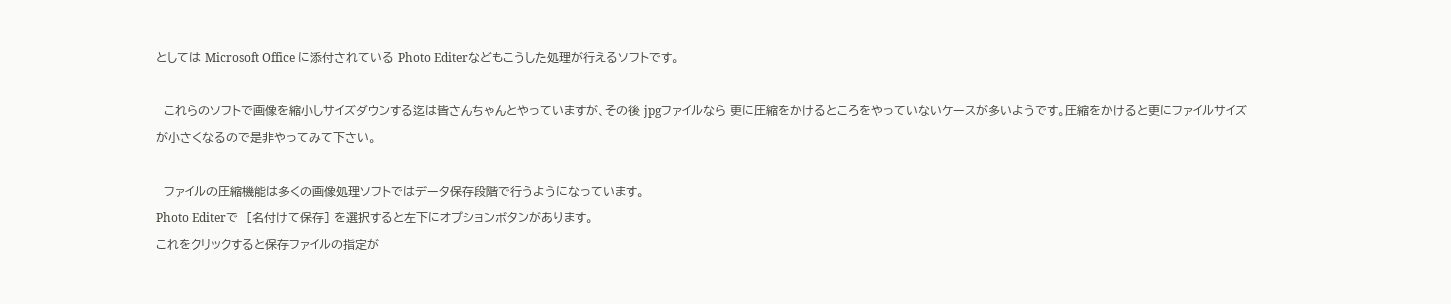としては Microsoft Office に添付されている Photo Editerなどもこうした処理が行えるソフトです。

  これらのソフトで画像を縮小しサイズダウンする迄は皆さんちゃんとやっていますが、その後 jpgファイルなら 更に圧縮をかけるところをやっていないケースが多いようです。圧縮をかけると更にファイルサイズが小さくなるので是非やってみて下さい。

  ファイルの圧縮機能は多くの画像処理ソフトではデータ保存段階で行うようになっています。
Photo Editerで  [名付けて保存] を選択すると左下にオプションボタンがあります。
これをクリックすると保存ファイルの指定が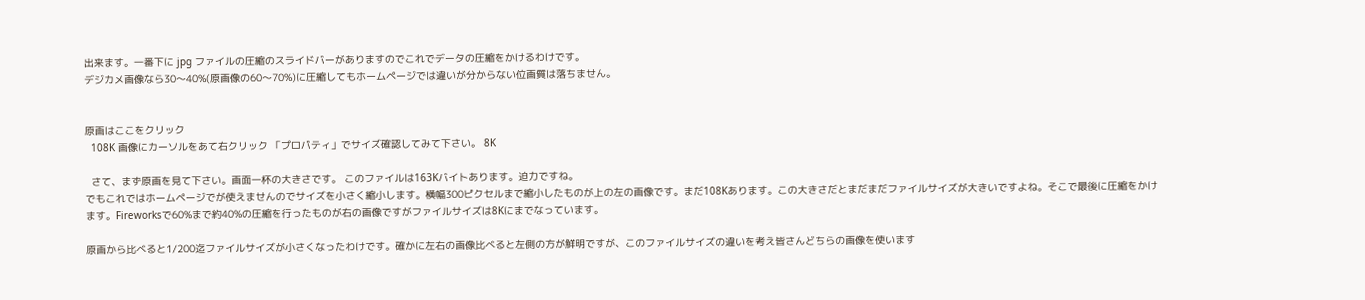出来ます。一番下に jpg ファイルの圧縮のスライドバーがありますのでこれでデータの圧縮をかけるわけです。
デジカメ画像なら30〜40%(原画像の60〜70%)に圧縮してもホームページでは違いが分からない位画質は落ちません。


原画はここをクリック
  108K 画像にカーソルをあて右クリック 「プロパティ」でサイズ確認してみて下さい。 8K

  さて、まず原画を見て下さい。画面一杯の大きさです。 このファイルは163Kバイトあります。迫力ですね。
でもこれではホームページでが使えませんのでサイズを小さく縮小します。横幅300ピクセルまで縮小したものが上の左の画像です。まだ108Kあります。この大きさだとまだまだファイルサイズが大きいですよね。そこで最後に圧縮をかけます。Fireworksで60%まで約40%の圧縮を行ったものが右の画像ですがファイルサイズは8Kにまでなっています。

原画から比べると1/200迄ファイルサイズが小さくなったわけです。確かに左右の画像比べると左側の方が鮮明ですが、このファイルサイズの違いを考え皆さんどちらの画像を使います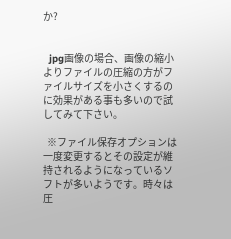か?


  jpg画像の場合、画像の縮小よりファイルの圧縮の方がファイルサイズを小さくするのに効果がある事も多いので試してみて下さい。

  ※ファイル保存オプションは一度変更するとその設定が維持されるようになっているソフトが多いようです。時々は圧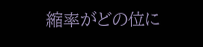縮率がどの位に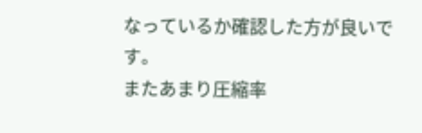なっているか確認した方が良いです。
またあまり圧縮率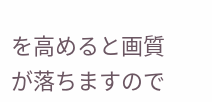を高めると画質が落ちますので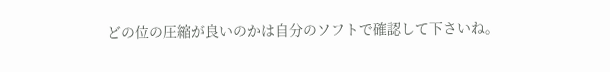どの位の圧縮が良いのかは自分のソフトで確認して下さいね。